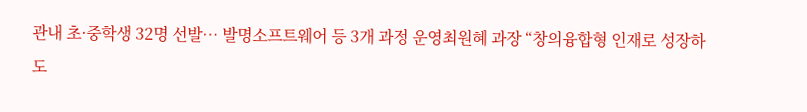관내 초·중학생 32명 선발… 발명소프트웨어 등 3개 과정 운영최원혜 과장 “창의융합형 인재로 성장하도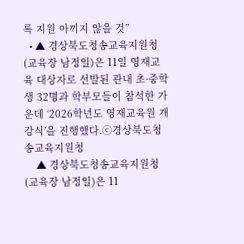록 지원 아끼지 않을 것”
  • ▲ 경상북도청송교육지원청(교육장 남정일)은 11일 영재교육 대상자로 선발된 관내 초·중학생 32명과 학부모들이 참석한 가운데 ‘2026학년도 영재교육원 개강식’을 진행했다.ⓒ경상북도청송교육지원청
    ▲ 경상북도청송교육지원청(교육장 남정일)은 11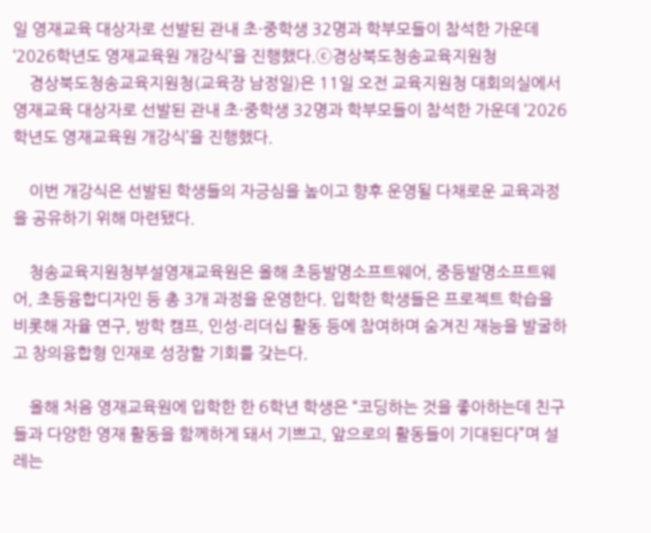일 영재교육 대상자로 선발된 관내 초·중학생 32명과 학부모들이 참석한 가운데 ‘2026학년도 영재교육원 개강식’을 진행했다.ⓒ경상북도청송교육지원청
    경상북도청송교육지원청(교육장 남정일)은 11일 오전 교육지원청 대회의실에서 영재교육 대상자로 선발된 관내 초·중학생 32명과 학부모들이 참석한 가운데 ‘2026학년도 영재교육원 개강식’을 진행했다.

    이번 개강식은 선발된 학생들의 자긍심을 높이고 향후 운영될 다채로운 교육과정을 공유하기 위해 마련됐다.

    청송교육지원청부설영재교육원은 올해 초등발명소프트웨어, 중등발명소프트웨어, 초등융합디자인 등 총 3개 과정을 운영한다. 입학한 학생들은 프로젝트 학습을 비롯해 자율 연구, 방학 캠프, 인성·리더십 활동 등에 참여하며 숨겨진 재능을 발굴하고 창의융합형 인재로 성장할 기회를 갖는다.

    올해 처음 영재교육원에 입학한 한 6학년 학생은 “코딩하는 것을 좋아하는데 친구들과 다양한 영재 활동을 함께하게 돼서 기쁘고, 앞으로의 활동들이 기대된다”며 설레는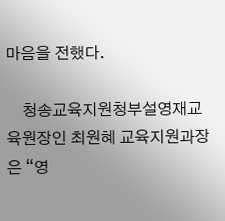마음을 전했다.

    청송교육지원청부설영재교육원장인 최원혜 교육지원과장은 “영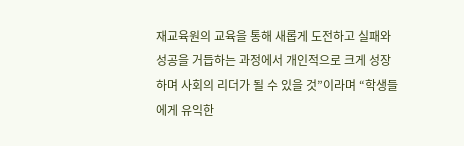재교육원의 교육을 통해 새롭게 도전하고 실패와 성공을 거듭하는 과정에서 개인적으로 크게 성장하며 사회의 리더가 될 수 있을 것”이라며 “학생들에게 유익한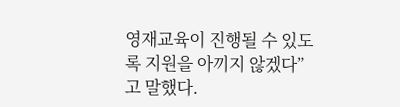영재교육이 진행될 수 있도록 지원을 아끼지 않겠다”고 말했다.